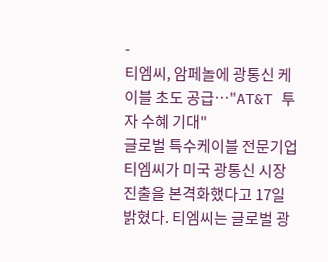-
티엠씨, 암페놀에 광통신 케이블 초도 공급…"AT&T 투자 수혜 기대"
글로벌 특수케이블 전문기업 티엠씨가 미국 광통신 시장 진출을 본격화했다고 17일 밝혔다. 티엠씨는 글로벌 광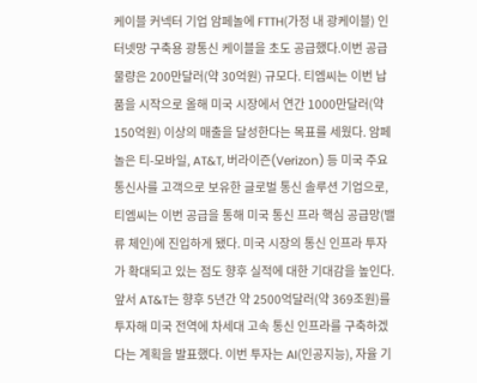케이블 커넥터 기업 암페놀에 FTTH(가정 내 광케이블) 인터넷망 구축용 광통신 케이블을 초도 공급했다.이번 공급 물량은 200만달러(약 30억원) 규모다. 티엠씨는 이번 납품을 시작으로 올해 미국 시장에서 연간 1000만달러(약 150억원) 이상의 매출을 달성한다는 목표를 세웠다. 암페놀은 티-모바일, AT&T, 버라이즌(Verizon) 등 미국 주요 통신사를 고객으로 보유한 글로벌 통신 솔루션 기업으로, 티엠씨는 이번 공급을 통해 미국 통신 프라 핵심 공급망(밸류 체인)에 진입하게 됐다. 미국 시장의 통신 인프라 투자가 확대되고 있는 점도 향후 실적에 대한 기대감을 높인다. 앞서 AT&T는 향후 5년간 약 2500억달러(약 369조원)를 투자해 미국 전역에 차세대 고속 통신 인프라를 구축하겠다는 계획을 발표했다. 이번 투자는 AI(인공지능), 자율 기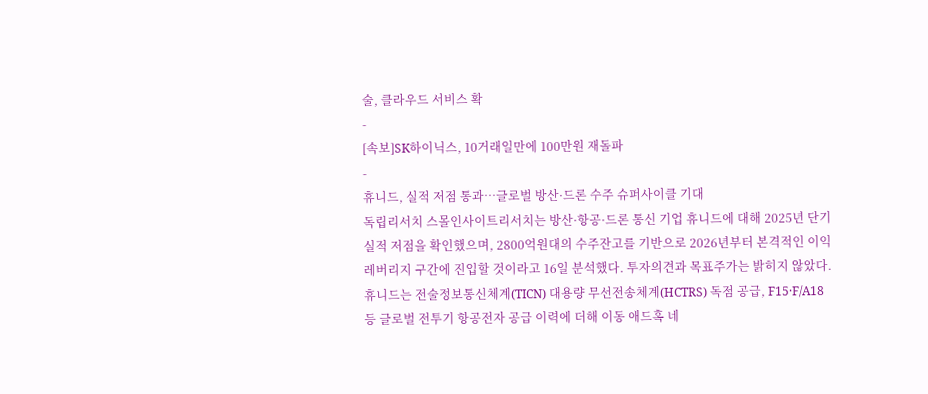술, 클라우드 서비스 확
-
[속보]SK하이닉스, 10거래일만에 100만원 재돌파
-
휴니드, 실적 저점 통과…글로벌 방산·드론 수주 슈퍼사이클 기대
독립리서치 스몰인사이트리서치는 방산·항공·드론 통신 기업 휴니드에 대해 2025년 단기 실적 저점을 확인했으며, 2800억원대의 수주잔고를 기반으로 2026년부터 본격적인 이익 레버리지 구간에 진입할 것이라고 16일 분석했다. 투자의견과 목표주가는 밝히지 않았다. 휴니드는 전술정보통신체계(TICN) 대용량 무선전송체계(HCTRS) 독점 공급, F15·F/A18 등 글로벌 전투기 항공전자 공급 이력에 더해 이동 애드혹 네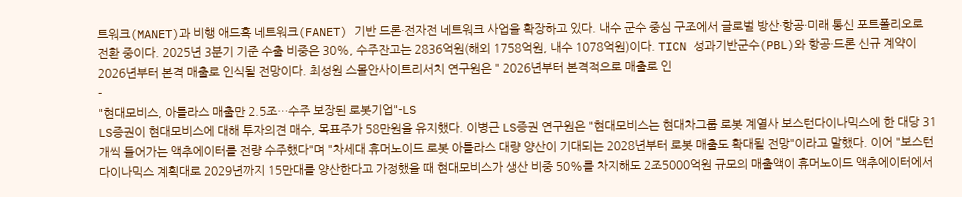트워크(MANET)과 비행 애드혹 네트워크(FANET) 기반 드론·전자전 네트워크 사업을 확장하고 있다. 내수 군수 중심 구조에서 글로벌 방산·항공·미래 통신 포트폴리오로 전환 중이다. 2025년 3분기 기준 수출 비중은 30%, 수주잔고는 2836억원(해외 1758억원, 내수 1078억원)이다. TICN 성과기반군수(PBL)와 항공·드론 신규 계약이 2026년부터 본격 매출로 인식될 전망이다. 최성원 스몰안사이트리서치 연구원은 " 2026년부터 본격적으로 매출로 인
-
"현대모비스, 아틀라스 매출만 2.5조…수주 보장된 로봇기업"-LS
LS증권이 현대모비스에 대해 투자의견 매수, 목표주가 58만원을 유지했다. 이병근 LS증권 연구원은 "현대모비스는 현대차그룹 로봇 계열사 보스턴다이나믹스에 한 대당 31개씩 들어가는 액추에이터를 전량 수주했다"며 "차세대 휴머노이드 로봇 아틀라스 대량 양산이 기대되는 2028년부터 로봇 매출도 확대될 전망"이라고 말했다. 이어 "보스턴다이나믹스 계획대로 2029년까지 15만대를 양산한다고 가정했을 때 현대모비스가 생산 비중 50%를 차지해도 2조5000억원 규모의 매출액이 휴머노이드 액추에이터에서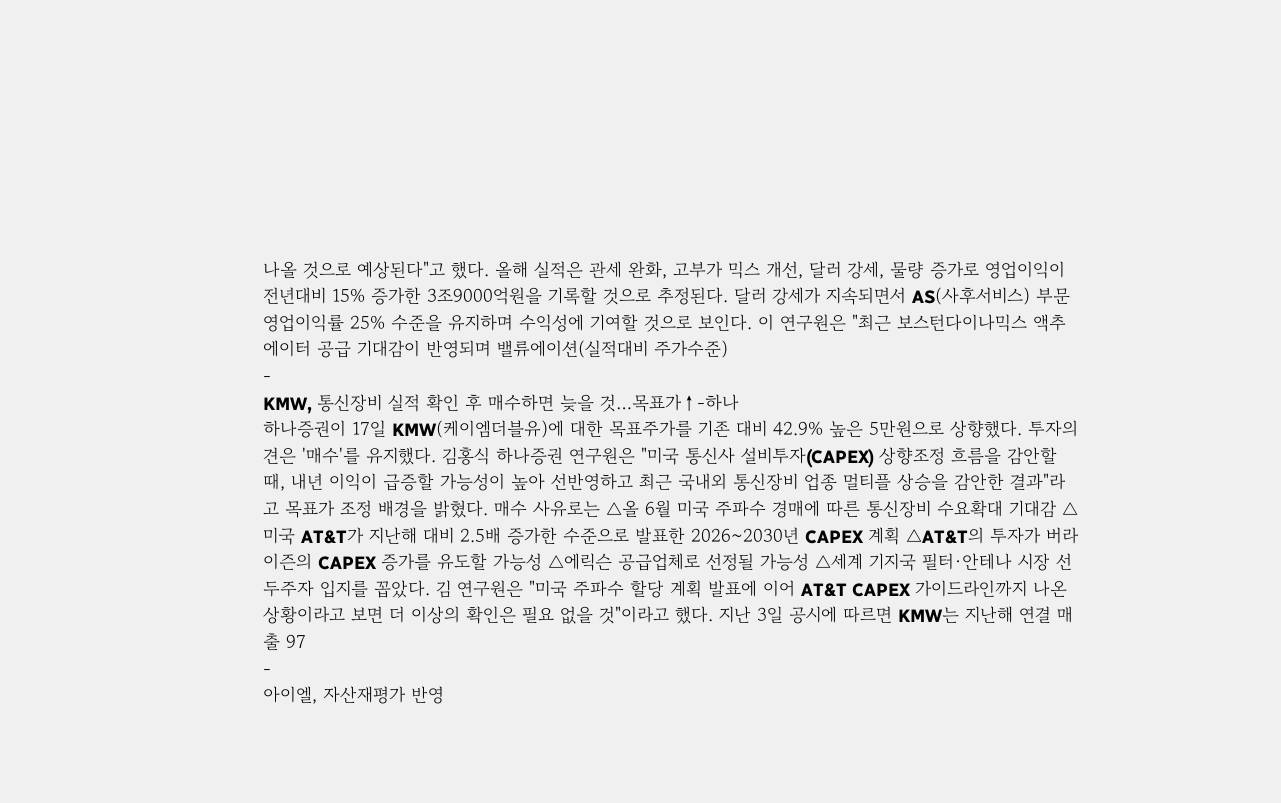나올 것으로 예상된다"고 했다. 올해 실적은 관세 완화, 고부가 믹스 개선, 달러 강세, 물량 증가로 영업이익이 전년대비 15% 증가한 3조9000억원을 기록할 것으로 추정된다. 달러 강세가 지속되면서 AS(사후서비스) 부문 영업이익률 25% 수준을 유지하며 수익성에 기여할 것으로 보인다. 이 연구원은 "최근 보스턴다이나믹스 액추에이터 공급 기대감이 반영되며 밸류에이션(실적대비 주가수준)
-
KMW, 통신장비 실적 확인 후 매수하면 늦을 것…목표가↑-하나
하나증권이 17일 KMW(케이엠더블유)에 대한 목표주가를 기존 대비 42.9% 높은 5만원으로 상향했다. 투자의견은 '매수'를 유지했다. 김홍식 하나증권 연구원은 "미국 통신사 설비투자(CAPEX) 상향조정 흐름을 감안할 때, 내년 이익이 급증할 가능성이 높아 선반영하고 최근 국내외 통신장비 업종 멀티플 상승을 감안한 결과"라고 목표가 조정 배경을 밝혔다. 매수 사유로는 △올 6월 미국 주파수 경매에 따른 통신장비 수요확대 기대감 △미국 AT&T가 지난해 대비 2.5배 증가한 수준으로 발표한 2026~2030년 CAPEX 계획 △AT&T의 투자가 버라이즌의 CAPEX 증가를 유도할 가능성 △에릭슨 공급업체로 선정될 가능성 △세계 기지국 필터·안테나 시장 선두주자 입지를 꼽았다. 김 연구원은 "미국 주파수 할당 계획 발표에 이어 AT&T CAPEX 가이드라인까지 나온 상황이라고 보면 더 이상의 확인은 필요 없을 것"이라고 했다. 지난 3일 공시에 따르면 KMW는 지난해 연결 매출 97
-
아이엘, 자산재평가 반영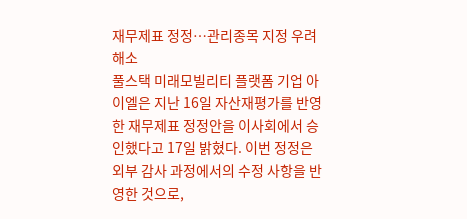재무제표 정정…관리종목 지정 우려 해소
풀스택 미래모빌리티 플랫폼 기업 아이엘은 지난 16일 자산재평가를 반영한 재무제표 정정안을 이사회에서 승인했다고 17일 밝혔다. 이번 정정은 외부 감사 과정에서의 수정 사항을 반영한 것으로,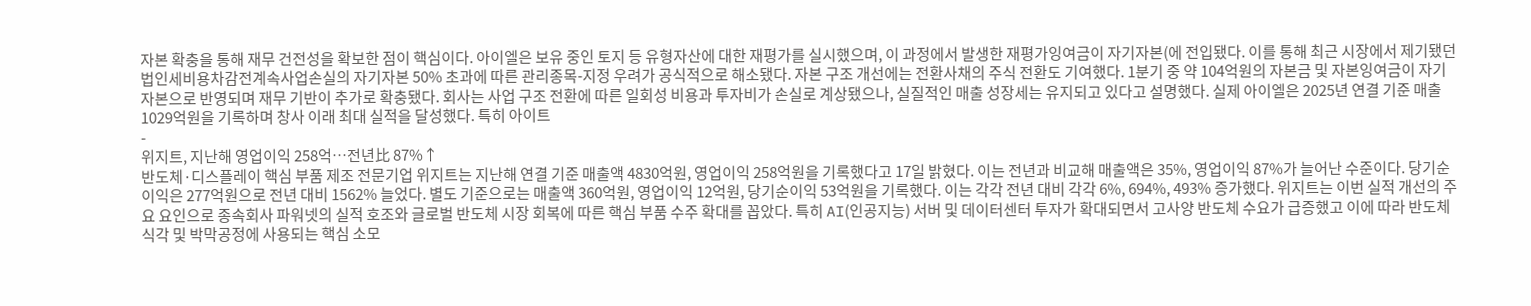자본 확충을 통해 재무 건전성을 확보한 점이 핵심이다. 아이엘은 보유 중인 토지 등 유형자산에 대한 재평가를 실시했으며, 이 과정에서 발생한 재평가잉여금이 자기자본(에 전입됐다. 이를 통해 최근 시장에서 제기됐던 법인세비용차감전계속사업손실의 자기자본 50% 초과에 따른 관리종목-지정 우려가 공식적으로 해소됐다. 자본 구조 개선에는 전환사채의 주식 전환도 기여했다. 1분기 중 약 104억원의 자본금 및 자본잉여금이 자기자본으로 반영되며 재무 기반이 추가로 확충됐다. 회사는 사업 구조 전환에 따른 일회성 비용과 투자비가 손실로 계상됐으나, 실질적인 매출 성장세는 유지되고 있다고 설명했다. 실제 아이엘은 2025년 연결 기준 매출 1029억원을 기록하며 창사 이래 최대 실적을 달성했다. 특히 아이트
-
위지트, 지난해 영업이익 258억…전년比 87%↑
반도체·디스플레이 핵심 부품 제조 전문기업 위지트는 지난해 연결 기준 매출액 4830억원, 영업이익 258억원을 기록했다고 17일 밝혔다. 이는 전년과 비교해 매출액은 35%, 영업이익 87%가 늘어난 수준이다. 당기순이익은 277억원으로 전년 대비 1562% 늘었다. 별도 기준으로는 매출액 360억원, 영업이익 12억원, 당기순이익 53억원을 기록했다. 이는 각각 전년 대비 각각 6%, 694%, 493% 증가했다. 위지트는 이번 실적 개선의 주요 요인으로 종속회사 파워넷의 실적 호조와 글로벌 반도체 시장 회복에 따른 핵심 부품 수주 확대를 꼽았다. 특히 AI(인공지능) 서버 및 데이터센터 투자가 확대되면서 고사양 반도체 수요가 급증했고 이에 따라 반도체 식각 및 박막공정에 사용되는 핵심 소모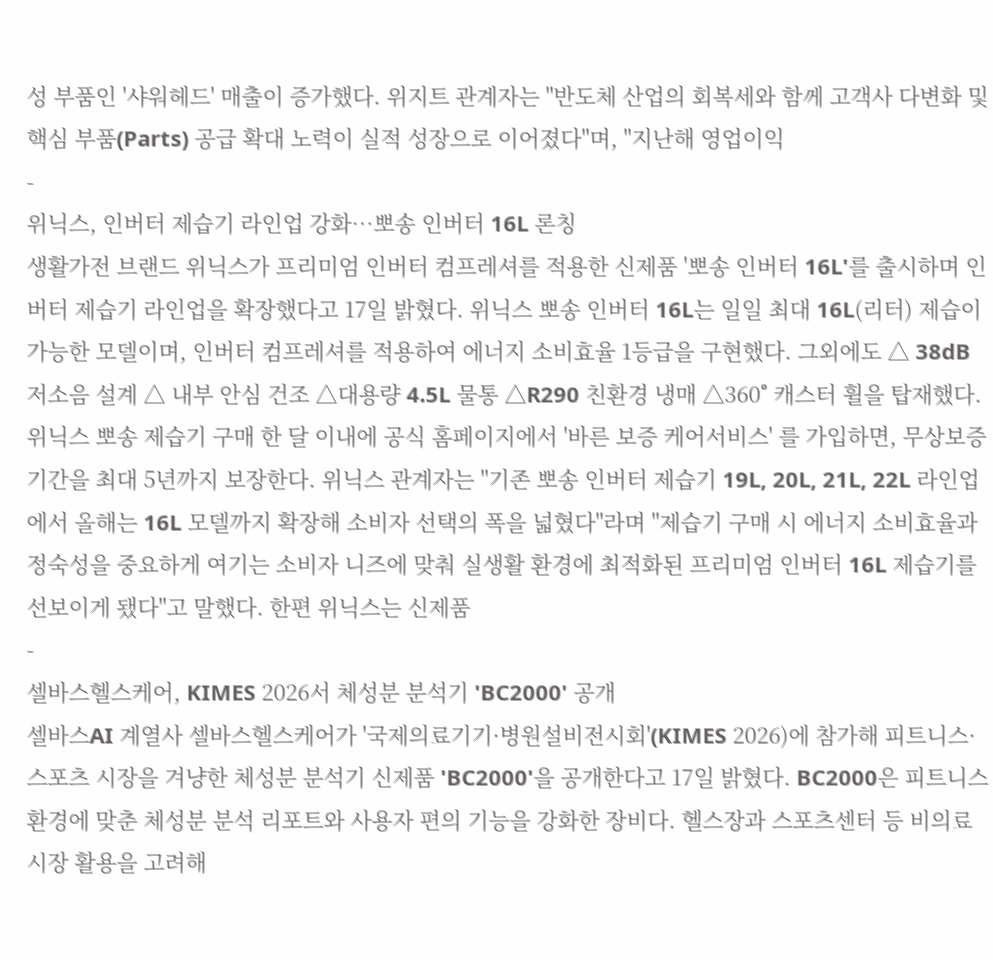성 부품인 '샤워헤드' 매출이 증가했다. 위지트 관계자는 "반도체 산업의 회복세와 함께 고객사 다변화 및 핵심 부품(Parts) 공급 확대 노력이 실적 성장으로 이어졌다"며, "지난해 영업이익
-
위닉스, 인버터 제습기 라인업 강화…뽀송 인버터 16L 론칭
생활가전 브랜드 위닉스가 프리미엄 인버터 컴프레셔를 적용한 신제품 '뽀송 인버터 16L'를 출시하며 인버터 제습기 라인업을 확장했다고 17일 밝혔다. 위닉스 뽀송 인버터 16L는 일일 최대 16L(리터) 제습이 가능한 모델이며, 인버터 컴프레셔를 적용하여 에너지 소비효율 1등급을 구현했다. 그외에도 △ 38dB 저소음 설계 △ 내부 안심 건조 △대용량 4.5L 물통 △R290 친환경 냉매 △360˚ 캐스터 휠을 탑재했다. 위닉스 뽀송 제습기 구매 한 달 이내에 공식 홈페이지에서 '바른 보증 케어서비스' 를 가입하면, 무상보증기간을 최대 5년까지 보장한다. 위닉스 관계자는 "기존 뽀송 인버터 제습기 19L, 20L, 21L, 22L 라인업에서 올해는 16L 모델까지 확장해 소비자 선택의 폭을 넓혔다"라며 "제습기 구매 시 에너지 소비효율과 정숙성을 중요하게 여기는 소비자 니즈에 맞춰 실생활 환경에 최적화된 프리미엄 인버터 16L 제습기를 선보이게 됐다"고 말했다. 한편 위닉스는 신제품
-
셀바스헬스케어, KIMES 2026서 체성분 분석기 'BC2000' 공개
셀바스AI 계열사 셀바스헬스케어가 '국제의료기기·병원설비전시회'(KIMES 2026)에 참가해 피트니스·스포츠 시장을 겨냥한 체성분 분석기 신제품 'BC2000'을 공개한다고 17일 밝혔다. BC2000은 피트니스 환경에 맞춘 체성분 분석 리포트와 사용자 편의 기능을 강화한 장비다. 헬스장과 스포츠센터 등 비의료 시장 활용을 고려해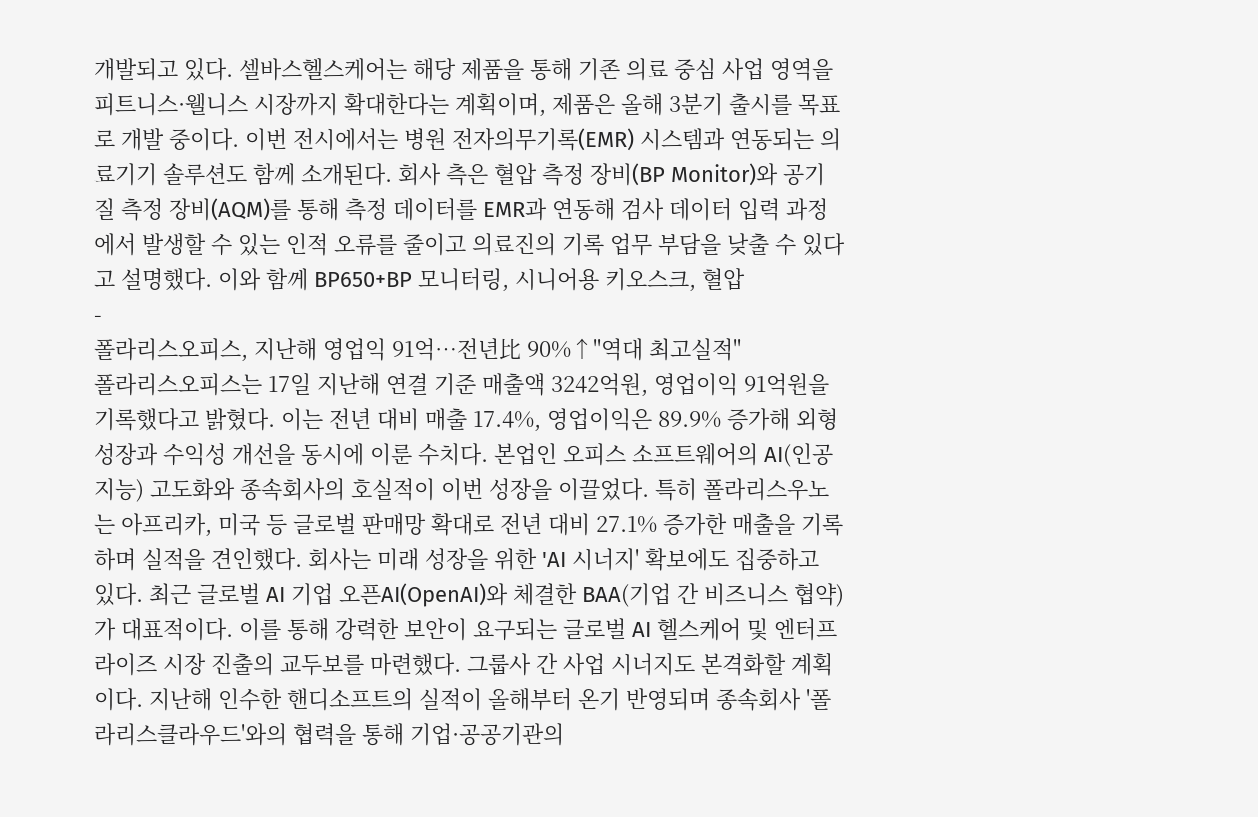개발되고 있다. 셀바스헬스케어는 해당 제품을 통해 기존 의료 중심 사업 영역을 피트니스·웰니스 시장까지 확대한다는 계획이며, 제품은 올해 3분기 출시를 목표로 개발 중이다. 이번 전시에서는 병원 전자의무기록(EMR) 시스템과 연동되는 의료기기 솔루션도 함께 소개된다. 회사 측은 혈압 측정 장비(BP Monitor)와 공기질 측정 장비(AQM)를 통해 측정 데이터를 EMR과 연동해 검사 데이터 입력 과정에서 발생할 수 있는 인적 오류를 줄이고 의료진의 기록 업무 부담을 낮출 수 있다고 설명했다. 이와 함께 BP650+BP 모니터링, 시니어용 키오스크, 혈압
-
폴라리스오피스, 지난해 영업익 91억…전년比 90%↑"역대 최고실적"
폴라리스오피스는 17일 지난해 연결 기준 매출액 3242억원, 영업이익 91억원을 기록했다고 밝혔다. 이는 전년 대비 매출 17.4%, 영업이익은 89.9% 증가해 외형 성장과 수익성 개선을 동시에 이룬 수치다. 본업인 오피스 소프트웨어의 AI(인공지능) 고도화와 종속회사의 호실적이 이번 성장을 이끌었다. 특히 폴라리스우노는 아프리카, 미국 등 글로벌 판매망 확대로 전년 대비 27.1% 증가한 매출을 기록하며 실적을 견인했다. 회사는 미래 성장을 위한 'AI 시너지' 확보에도 집중하고 있다. 최근 글로벌 AI 기업 오픈AI(OpenAI)와 체결한 BAA(기업 간 비즈니스 협약)가 대표적이다. 이를 통해 강력한 보안이 요구되는 글로벌 AI 헬스케어 및 엔터프라이즈 시장 진출의 교두보를 마련했다. 그룹사 간 사업 시너지도 본격화할 계획이다. 지난해 인수한 핸디소프트의 실적이 올해부터 온기 반영되며 종속회사 '폴라리스클라우드'와의 협력을 통해 기업·공공기관의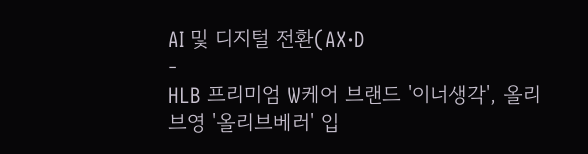AI 및 디지털 전환(AX·D
-
HLB 프리미엄 W케어 브랜드 '이너생각', 올리브영 '올리브베러' 입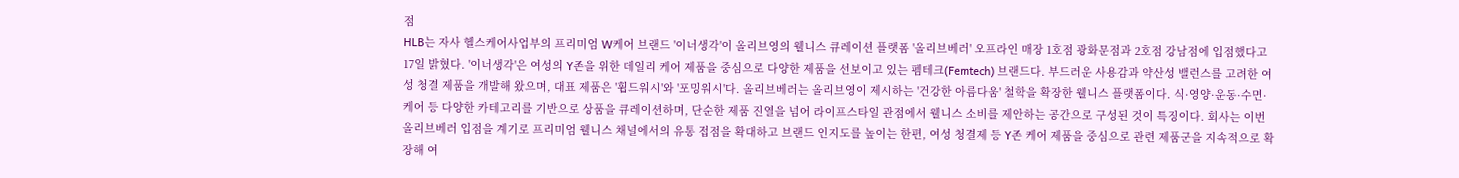점
HLB는 자사 헬스케어사업부의 프리미엄 W케어 브랜드 '이너생각'이 올리브영의 웰니스 큐레이션 플랫폼 '올리브베러' 오프라인 매장 1호점 광화문점과 2호점 강남점에 입점했다고 17일 밝혔다. '이너생각'은 여성의 Y존을 위한 데일리 케어 제품을 중심으로 다양한 제품을 선보이고 있는 펨테크(Femtech) 브랜드다. 부드러운 사용감과 약산성 밸런스를 고려한 여성 청결 제품을 개발해 왔으며, 대표 제품은 '휩드워시'와 '포밍워시'다. 올리브베러는 올리브영이 제시하는 '건강한 아름다움' 철학을 확장한 웰니스 플랫폼이다. 식·영양·운동·수면·케어 등 다양한 카테고리를 기반으로 상품을 큐레이션하며, 단순한 제품 진열을 넘어 라이프스타일 관점에서 웰니스 소비를 제안하는 공간으로 구성된 것이 특징이다. 회사는 이번 올리브베러 입점을 계기로 프리미엄 웰니스 채널에서의 유통 접점을 확대하고 브랜드 인지도를 높이는 한편, 여성 청결제 등 Y존 케어 제품을 중심으로 관련 제품군을 지속적으로 확장해 여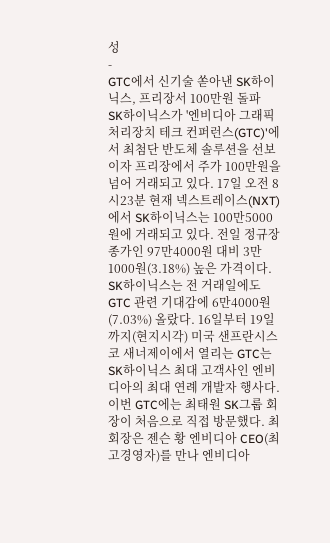성
-
GTC에서 신기술 쏟아낸 SK하이닉스, 프리장서 100만원 돌파
SK하이닉스가 '엔비디아 그래픽처리장치 테크 컨퍼런스(GTC)'에서 최첨단 반도체 솔루션을 선보이자 프리장에서 주가 100만원을 넘어 거래되고 있다. 17일 오전 8시23분 현재 넥스트레이스(NXT)에서 SK하이닉스는 100만5000원에 거래되고 있다. 전일 정규장 종가인 97만4000원 대비 3만1000원(3.18%) 높은 가격이다. SK하이닉스는 전 거래일에도 GTC 관련 기대감에 6만4000원(7.03%) 올랐다. 16일부터 19일까지(현지시각) 미국 샌프란시스코 새너제이에서 열리는 GTC는 SK하이닉스 최대 고객사인 엔비디아의 최대 연례 개발자 행사다. 이번 GTC에는 최태원 SK그룹 회장이 처음으로 직접 방문했다. 최 회장은 젠슨 황 엔비디아 CEO(최고경영자)를 만나 엔비디아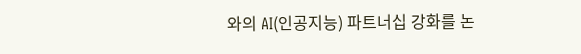와의 AI(인공지능) 파트너십 강화를 논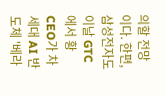의할 전망이다. 한편, 삼성전자도 이날 GTC에서 황 CEO가 차세대 AI 반도체 '베라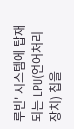루빈' 시스템에 탑재되는 LPU(언어처리장치) 칩을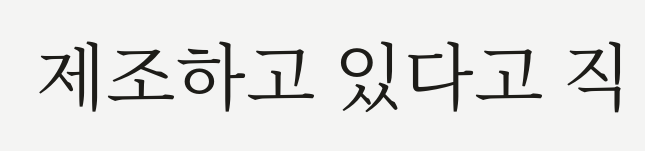제조하고 있다고 직